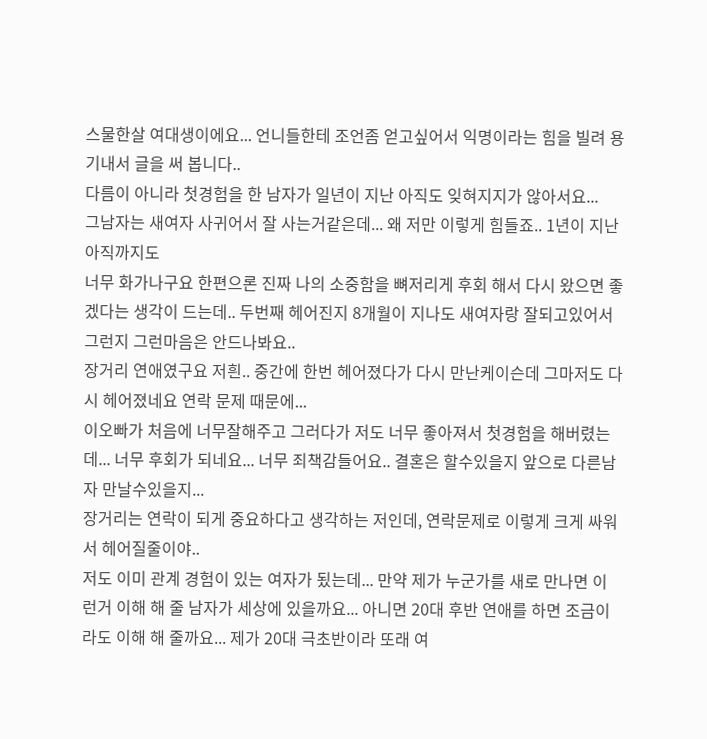스물한살 여대생이에요... 언니들한테 조언좀 얻고싶어서 익명이라는 힘을 빌려 용기내서 글을 써 봅니다..
다름이 아니라 첫경험을 한 남자가 일년이 지난 아직도 잊혀지지가 않아서요...
그남자는 새여자 사귀어서 잘 사는거같은데... 왜 저만 이렇게 힘들죠.. 1년이 지난 아직까지도
너무 화가나구요 한편으론 진짜 나의 소중함을 뼈저리게 후회 해서 다시 왔으면 좋겠다는 생각이 드는데.. 두번째 헤어진지 8개월이 지나도 새여자랑 잘되고있어서 그런지 그런마음은 안드나봐요..
장거리 연애였구요 저흰.. 중간에 한번 헤어졌다가 다시 만난케이슨데 그마저도 다시 헤어졌네요 연락 문제 때문에...
이오빠가 처음에 너무잘해주고 그러다가 저도 너무 좋아져서 첫경험을 해버렸는데... 너무 후회가 되네요... 너무 죄책감들어요.. 결혼은 할수있을지 앞으로 다른남자 만날수있을지...
장거리는 연락이 되게 중요하다고 생각하는 저인데, 연락문제로 이렇게 크게 싸워서 헤어질줄이야..
저도 이미 관계 경험이 있는 여자가 됬는데... 만약 제가 누군가를 새로 만나면 이런거 이해 해 줄 남자가 세상에 있을까요... 아니면 20대 후반 연애를 하면 조금이라도 이해 해 줄까요... 제가 20대 극초반이라 또래 여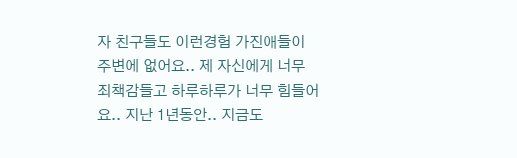자 친구들도 이런경험 가진애들이 주변에 없어요.. 제 자신에게 너무 죄책감들고 하루하루가 너무 힘들어요.. 지난 1년동안.. 지금도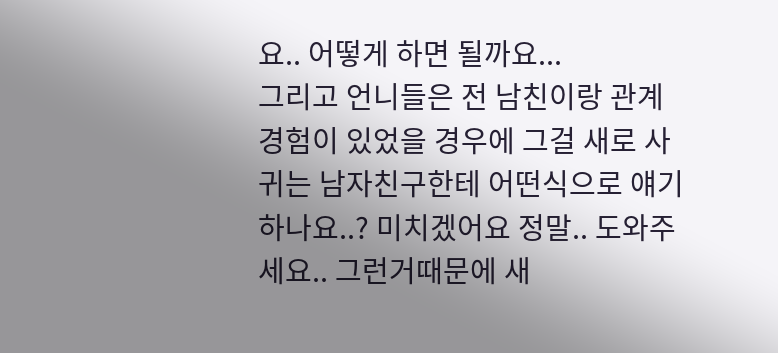요.. 어떻게 하면 될까요...
그리고 언니들은 전 남친이랑 관계 경험이 있었을 경우에 그걸 새로 사귀는 남자친구한테 어떤식으로 얘기하나요..? 미치겠어요 정말.. 도와주세요.. 그런거때문에 새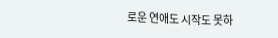로운 연애도 시작도 못하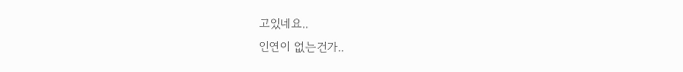고있네요..
인연이 없는건가..